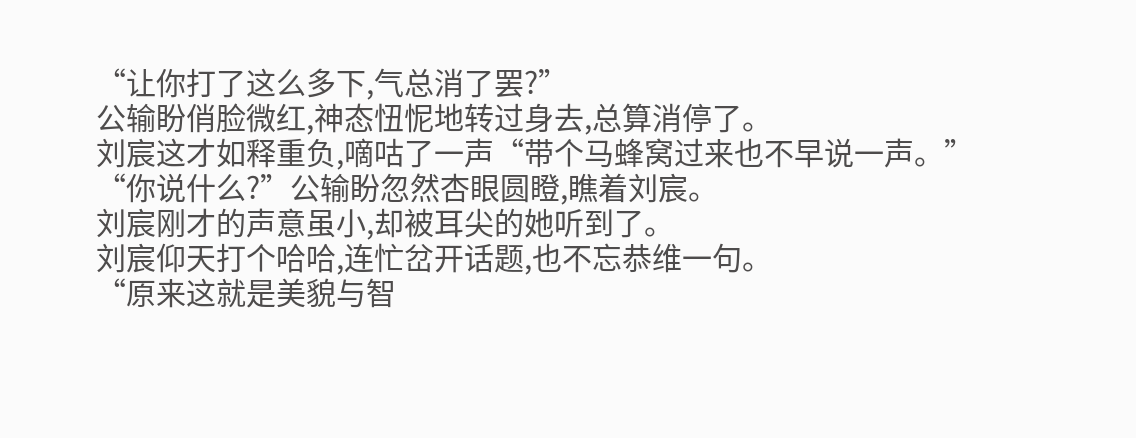“让你打了这么多下,气总消了罢?”
公输盼俏脸微红,神态忸怩地转过身去,总算消停了。
刘宸这才如释重负,嘀咕了一声“带个马蜂窝过来也不早说一声。”
“你说什么?”公输盼忽然杏眼圆瞪,瞧着刘宸。
刘宸刚才的声意虽小,却被耳尖的她听到了。
刘宸仰天打个哈哈,连忙岔开话题,也不忘恭维一句。
“原来这就是美貌与智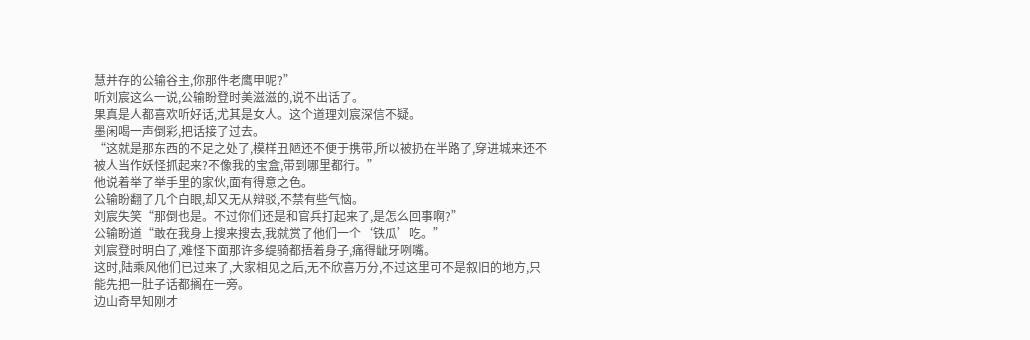慧并存的公输谷主,你那件老鹰甲呢?”
听刘宸这么一说,公输盼登时美滋滋的,说不出话了。
果真是人都喜欢听好话,尤其是女人。这个道理刘宸深信不疑。
墨闲喝一声倒彩,把话接了过去。
“这就是那东西的不足之处了,模样丑陋还不便于携带,所以被扔在半路了,穿进城来还不被人当作妖怪抓起来?不像我的宝盒,带到哪里都行。”
他说着举了举手里的家伙,面有得意之色。
公输盼翻了几个白眼,却又无从辩驳,不禁有些气恼。
刘宸失笑“那倒也是。不过你们还是和官兵打起来了,是怎么回事啊?”
公输盼道“敢在我身上搜来搜去,我就赏了他们一个‘铁瓜’吃。”
刘宸登时明白了,难怪下面那许多缇骑都捂着身子,痛得龇牙咧嘴。
这时,陆乘风他们已过来了,大家相见之后,无不欣喜万分,不过这里可不是叙旧的地方,只能先把一肚子话都搁在一旁。
边山奇早知刚才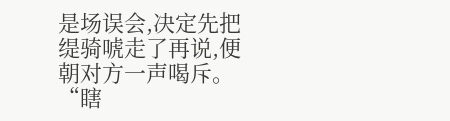是场误会,决定先把缇骑唬走了再说,便朝对方一声喝斥。
“瞎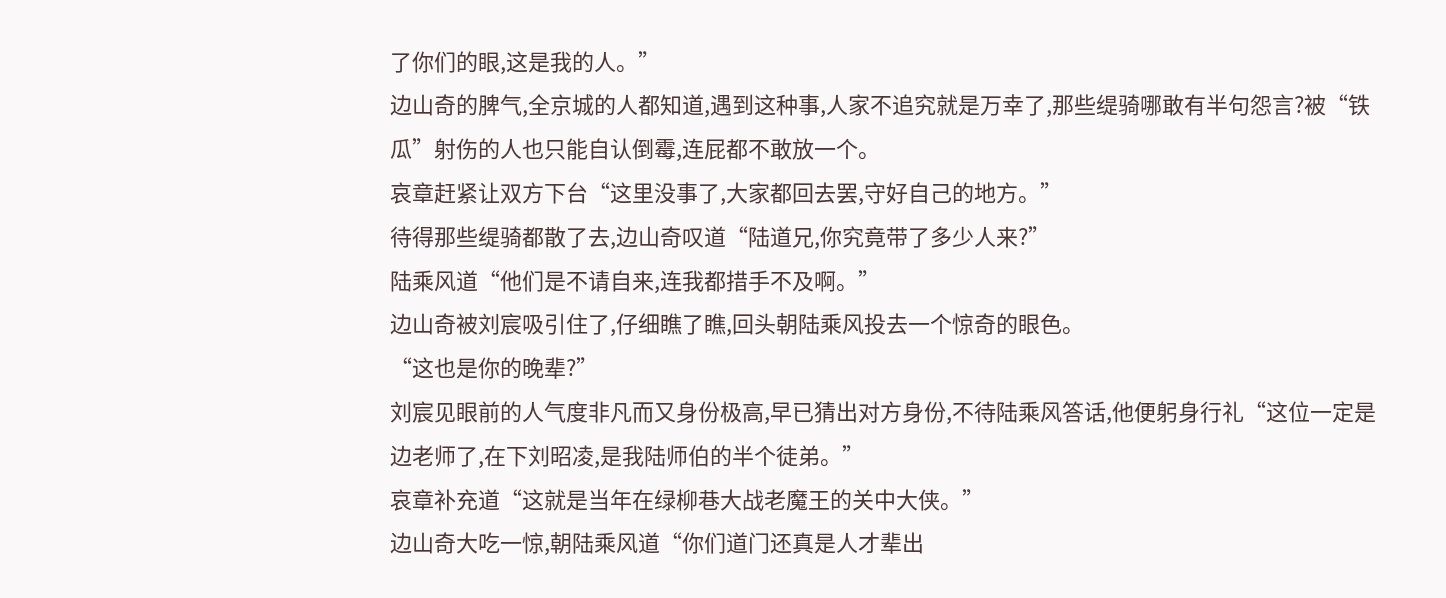了你们的眼,这是我的人。”
边山奇的脾气,全京城的人都知道,遇到这种事,人家不追究就是万幸了,那些缇骑哪敢有半句怨言?被“铁瓜”射伤的人也只能自认倒霉,连屁都不敢放一个。
哀章赶紧让双方下台“这里没事了,大家都回去罢,守好自己的地方。”
待得那些缇骑都散了去,边山奇叹道“陆道兄,你究竟带了多少人来?”
陆乘风道“他们是不请自来,连我都措手不及啊。”
边山奇被刘宸吸引住了,仔细瞧了瞧,回头朝陆乘风投去一个惊奇的眼色。
“这也是你的晚辈?”
刘宸见眼前的人气度非凡而又身份极高,早已猜出对方身份,不待陆乘风答话,他便躬身行礼“这位一定是边老师了,在下刘昭凌,是我陆师伯的半个徒弟。”
哀章补充道“这就是当年在绿柳巷大战老魔王的关中大侠。”
边山奇大吃一惊,朝陆乘风道“你们道门还真是人才辈出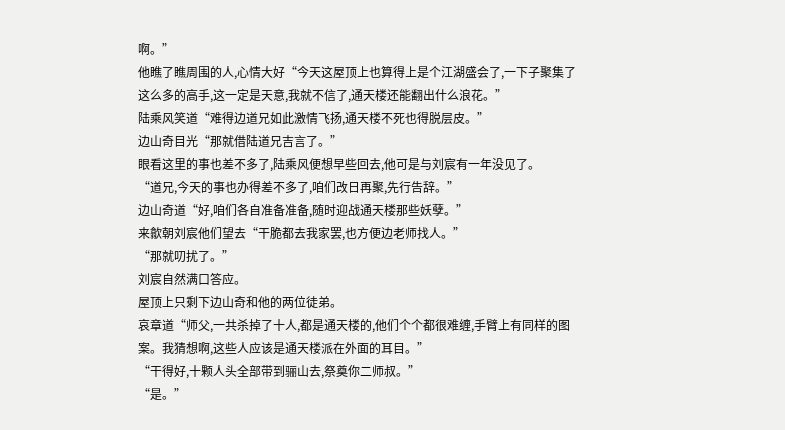啊。”
他瞧了瞧周围的人,心情大好“今天这屋顶上也算得上是个江湖盛会了,一下子聚集了这么多的高手,这一定是天意,我就不信了,通天楼还能翻出什么浪花。”
陆乘风笑道“难得边道兄如此激情飞扬,通天楼不死也得脱层皮。”
边山奇目光“那就借陆道兄吉言了。”
眼看这里的事也差不多了,陆乘风便想早些回去,他可是与刘宸有一年没见了。
“道兄,今天的事也办得差不多了,咱们改日再聚,先行告辞。”
边山奇道“好,咱们各自准备准备,随时迎战通天楼那些妖孽。”
来歙朝刘宸他们望去“干脆都去我家罢,也方便边老师找人。”
“那就叨扰了。”
刘宸自然满口答应。
屋顶上只剩下边山奇和他的两位徒弟。
哀章道“师父,一共杀掉了十人,都是通天楼的,他们个个都很难缠,手臂上有同样的图案。我猜想啊,这些人应该是通天楼派在外面的耳目。”
“干得好,十颗人头全部带到骊山去,祭奠你二师叔。”
“是。”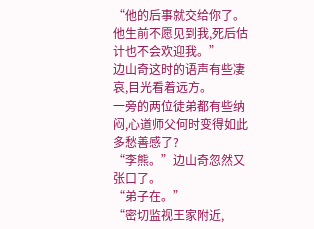“他的后事就交给你了。他生前不愿见到我,死后估计也不会欢迎我。”
边山奇这时的语声有些凄哀,目光看着远方。
一旁的两位徒弟都有些纳闷,心道师父何时变得如此多愁善感了?
“李熊。”边山奇忽然又张口了。
“弟子在。”
“密切监视王家附近,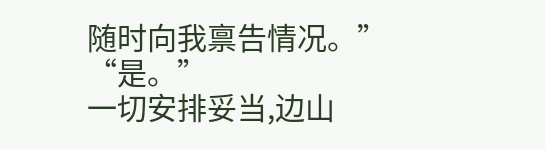随时向我禀告情况。”
“是。”
一切安排妥当,边山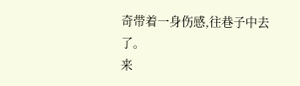奇带着一身伤感,往巷子中去了。
来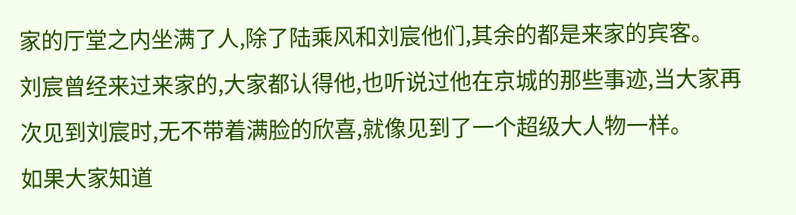家的厅堂之内坐满了人,除了陆乘风和刘宸他们,其余的都是来家的宾客。
刘宸曾经来过来家的,大家都认得他,也听说过他在京城的那些事迹,当大家再次见到刘宸时,无不带着满脸的欣喜,就像见到了一个超级大人物一样。
如果大家知道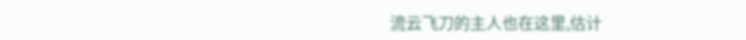流云飞刀的主人也在这里,估计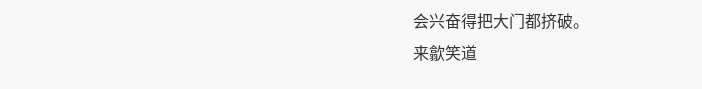会兴奋得把大门都挤破。
来歙笑道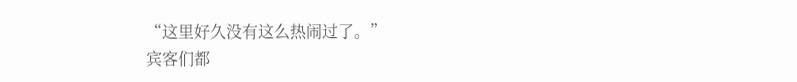“这里好久没有这么热闹过了。”
宾客们都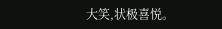大笑,状极喜悦。